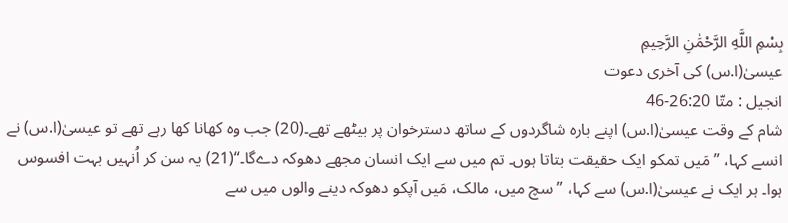بِسْمِ اللَّهِ الرَّحْمَٰنِ الرَّحِيمِ
عیسیٰ(ا.س) کی آخری دعوت
انجیل : متّا 26:20-46
شام کے وقت عیسیٰ(ا.س) اپنے بارہ شاگردوں کے ساتھ دسترخوان پر بیٹھے تھے۔(20) جب وہ کھانا کھا رہے تھے تو عیسیٰ(ا.س) نے انسے کہا، ”مَیں تمکو ایک حقیقت بتاتا ہوں۔ تم میں سے ایک انسان مجھے دھوکہ دےگا۔“(21) یہ سن کر اُنہیں بہت افسوس ہوا۔ ہر ایک نے عیسیٰ(ا.س) سے کہا، ”سچ میں، مالک، مَیں آپکو دھوکہ دینے والوں میں سے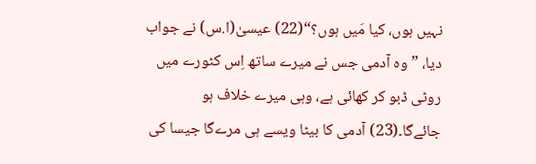نہیں ہوں، کیا مَیں ہوں؟“(22) عیسیٰ(ا.س) نے جواب دیا، ”وہ آدمی جس نے میرے ساتھ اِس کٹورے میں روٹی ڈبو کر کھائی ہے، وہی میرے خلاف ہو جائےگا۔(23) آدمی کا بیٹا ویسے ہی مرےگا جیسا کی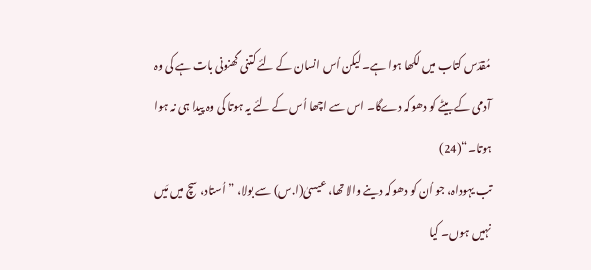مُقدّس کتاب میں لکھا ہوا ہے۔ لیکن اُس انسان کے لئے کتنی گھنونی بات ہے کی وہ آدمی کے بیٹے کو دھوکہ دےگا۔ اس سے اچھا اُس کے لئے یہ ہوتا کی وہ پیدا ہی نہ ہوا ہوتا۔“(24)
تب یہوداہ، جو اُن کو دھوکہ دینے والا تھا، عیسیٰ(ا.س) سے بولا، ”اُستاد، سچ میں مَیں نہیں ہوں۔ کیا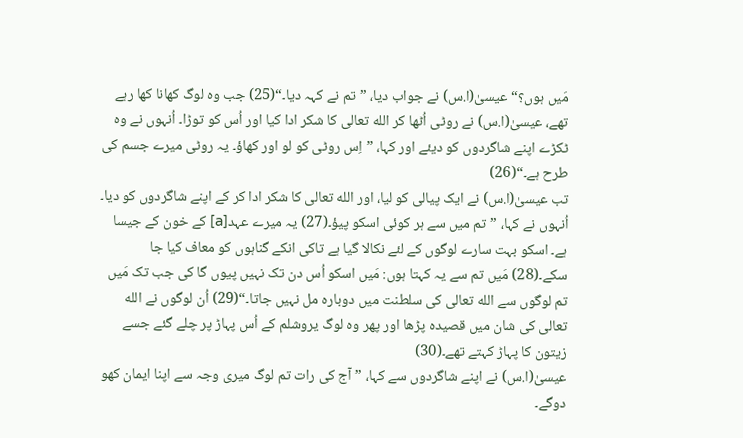مَیں ہوں؟“ عیسیٰ(ا.س) نے جواب دیا، ”تم نے کہہ دیا۔“(25) جب وہ لوگ کھانا کھا رہے تھے، عیسیٰ(ا.س) نے روٹی اُٹھا کر الله تعالى کا شکر ادا کیا اور اُس کو توڑا۔ اُنہوں نے وہ ٹکڑے اپنے شاگردوں کو دیئے اور کہا، ”اِس روٹی کو لو اور کھاؤ۔ یہ روٹی میرے جسم کی طرح ہے۔“(26)
تب عیسیٰ(ا.س) نے ایک پیالی کو لیا، اور الله تعالى کا شکر ادا کر کے اپنے شاگردوں کو دیا۔ اُنہوں نے کہا، ”تم میں سے ہر کوئی اسکو پیؤ۔(27) یہ میرے عہد[a] کے خون کے جیسا ہے۔ اسکو بہت سارے لوگوں کے لئے نکالا گیا ہے تاکی انکے گناہوں کو معاف کیا جا سکے۔(28) مَیں تم سے یہ کہتا ہوں: مَیں اسکو اُس دن تک نہیں پیوں گا کی جب تک مَیں تم لوگوں سے الله تعالى کی سلطنت میں دوبارہ مل نہیں جاتا۔“(29) اُن لوگوں نے الله تعالى کی شان میں قصیدہ پڑھا اور پھر وہ لوگ یروشلم کے اُس پہاڑ پر چلے گئے جسے زیتون کا پہاڑ کہتے تھے۔(30)
عیسیٰ(ا.س) نے اپنے شاگردوں سے کہا، ”آج کی رات تم لوگ میری وجہ سے اپنا ایمان کھو دوگے۔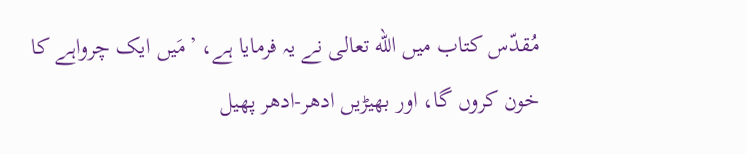مُقدّس کتاب میں الله تعالى نے یہ فرمایا ہے، ’مَیں ایک چرواہے کا خون کروں گا، اور بھیڑیں ادھر-ادھر پھیل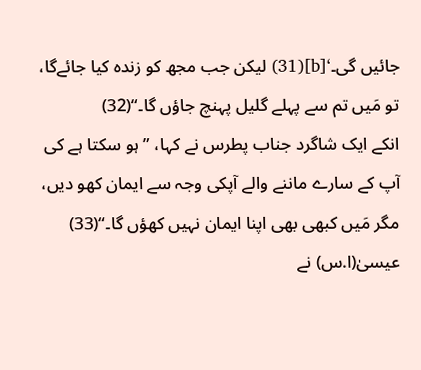جائیں گی۔‘[b](31) لیکن جب مجھ کو زندہ کیا جائےگا، تو مَیں تم سے پہلے گلیل پہنچ جاؤں گا۔“(32)
انکے ایک شاگرد جناب پطرس نے کہا، ”ہو سکتا ہے کی آپ کے سارے ماننے والے آپکی وجہ سے ایمان کھو دیں، مگر مَیں کبھی بھی اپنا ایمان نہیں کھؤں گا۔“(33)
عیسیٰ(ا.س) نے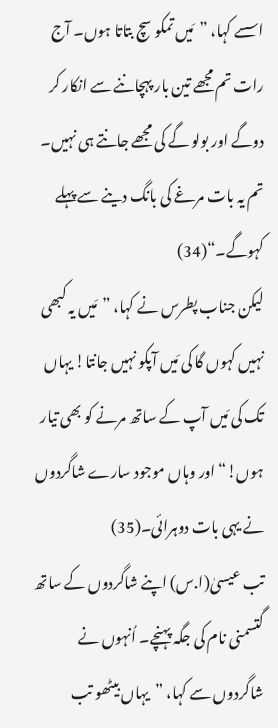اسسے کہا، ”مَیں تمکو سچ بتاتا ہوں۔ آج رات تم مجھے تین بار پہچاننے سے انکار کر دوگے اور بولو گے کی مجھے جانتے ہی نہیں۔ تم یہ بات مرغے کی بانگ دینے سے پہلے کہوگے۔“(34)
لیکن جناب پطرس نے کہا، ”مَیں یہ کبھی نہیں کہوں گا کی مَیں آپکو نہیں جانتا! یہاں تک کی مَیں آپ کے ساتھ مرنے کو بھی تیار ہوں!“ اور وہاں موجود سارے شاگردوں نے یہی بات دوہرائی۔(35)
تب عیسیٰ(ا.س) اپنے شاگردوں کے ساتھ گتسمنی نام کی جگہ پہنچے۔ اُنہوں نے شاگردوں سے کہا، ”یہاں بیٹھو تب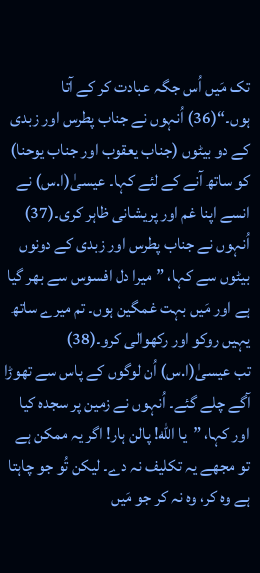تک مَیں اُس جگہ عبادت کر کے آتا ہوں۔“(36) اُنہوں نے جناب پطرس اور زبدی کے دو بیٹوں (جناب یعقوب اور جناب یوحنا) کو ساتھ آنے کے لئے کہا۔ عیسیٰ(ا.س) نے انسے اپنا غم اور پریشانی ظاہر کری۔(37) اُنہوں نے جناب پطرس اور زبدی کے دونوں بیٹوں سے کہا، ”میرا دل افسوس سے بھر گیا ہے اور مَیں بہت غمگین ہوں۔ تم میرے ساتھ یہیں روکو اور رکھوالی کرو۔(38)
تب عیسیٰ(ا.س) اُن لوگوں کے پاس سے تھوڑا آگے چلے گئے۔ اُنہوں نے زمین پر سجدہ کیا اور کہا، ”یا الله! پالن ہار! اگر یہ ممکن ہے تو مجھے یہ تکلیف نہ دے۔ لیکن تُو جو چاہتا ہے وہ کر، وہ نہ کر جو مَیں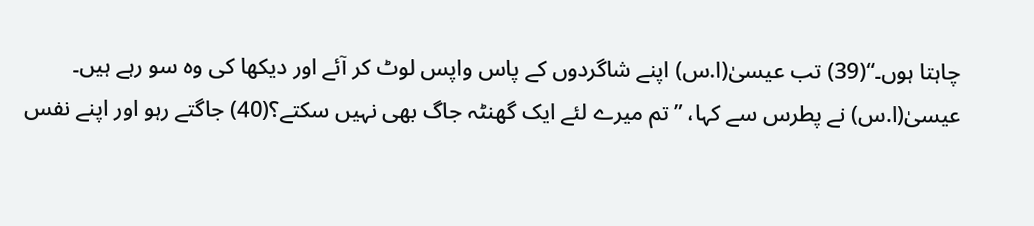چاہتا ہوں۔“(39) تب عیسیٰ(ا.س) اپنے شاگردوں کے پاس واپس لوٹ کر آئے اور دیکھا کی وہ سو رہے ہیں۔ عیسیٰ(ا.س) نے پطرس سے کہا، ”تم میرے لئے ایک گھنٹہ جاگ بھی نہیں سکتے؟(40) جاگتے رہو اور اپنے نفس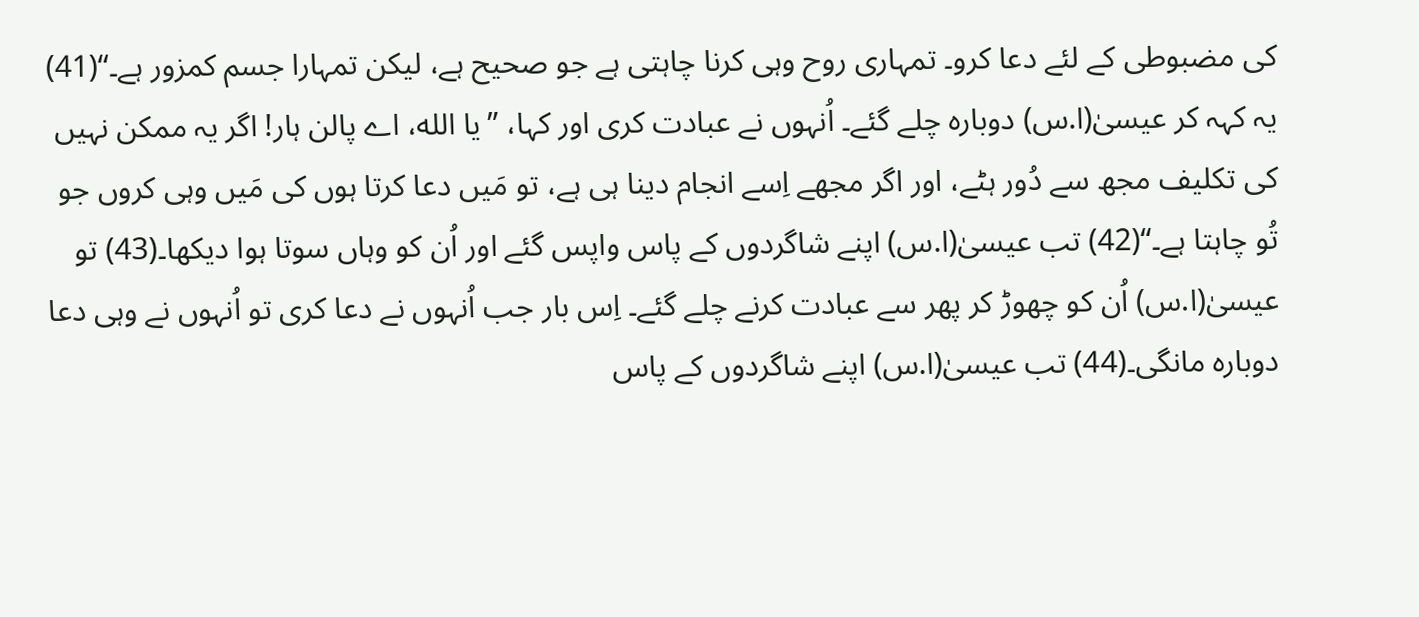کی مضبوطی کے لئے دعا کرو۔ تمہاری روح وہی کرنا چاہتی ہے جو صحیح ہے، لیکن تمہارا جسم کمزور ہے۔“(41)
یہ کہہ کر عیسیٰ(ا.س) دوبارہ چلے گئے۔ اُنہوں نے عبادت کری اور کہا، ”یا الله، اے پالن ہار! اگر یہ ممکن نہیں کی تکلیف مجھ سے دُور ہٹے، اور اگر مجھے اِسے انجام دینا ہی ہے، تو مَیں دعا کرتا ہوں کی مَیں وہی کروں جو تُو چاہتا ہے۔“(42) تب عیسیٰ(ا.س) اپنے شاگردوں کے پاس واپس گئے اور اُن کو وہاں سوتا ہوا دیکھا۔(43) تو عیسیٰ(ا.س) اُن کو چھوڑ کر پھر سے عبادت کرنے چلے گئے۔ اِس بار جب اُنہوں نے دعا کری تو اُنہوں نے وہی دعا دوبارہ مانگی۔(44) تب عیسیٰ(ا.س) اپنے شاگردوں کے پاس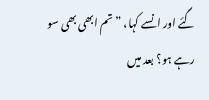گئے اور انسے کہا، ”تم ابھی بھی سو رہے ہو؟ بعد میں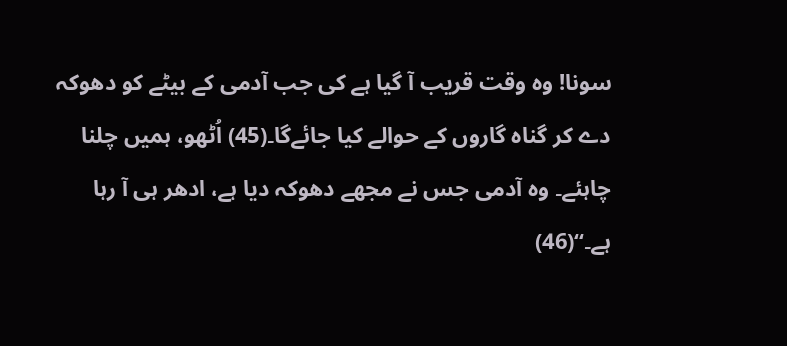سونا! وہ وقت قریب آ گیا ہے کی جب آدمی کے بیٹے کو دھوکہ دے کر گناہ گاروں کے حوالے کیا جائےگا۔(45) اُٹھو، ہمیں چلنا چاہئے۔ وہ آدمی جس نے مجھے دھوکہ دیا ہے، ادھر ہی آ رہا ہے۔“(46)